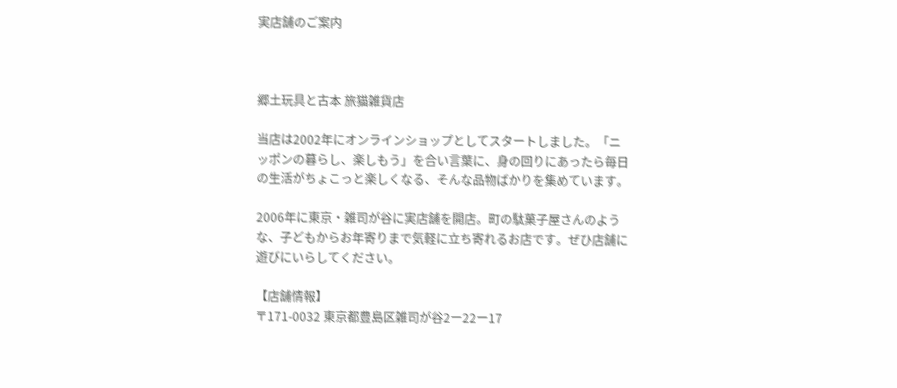実店舗のご案内



郷土玩具と古本 旅猫雑貨店

当店は2002年にオンラインショップとしてスタートしました。「ニッポンの暮らし、楽しもう」を合い言葉に、身の回りにあったら毎日の生活がちょこっと楽しくなる、そんな品物ばかりを集めています。

2006年に東京・雑司が谷に実店舗を開店。町の駄菓子屋さんのような、子どもからお年寄りまで気軽に立ち寄れるお店です。ぜひ店舗に遊びにいらしてください。

【店舗情報】
〒171-0032 東京都豊島区雑司が谷2ー22ー17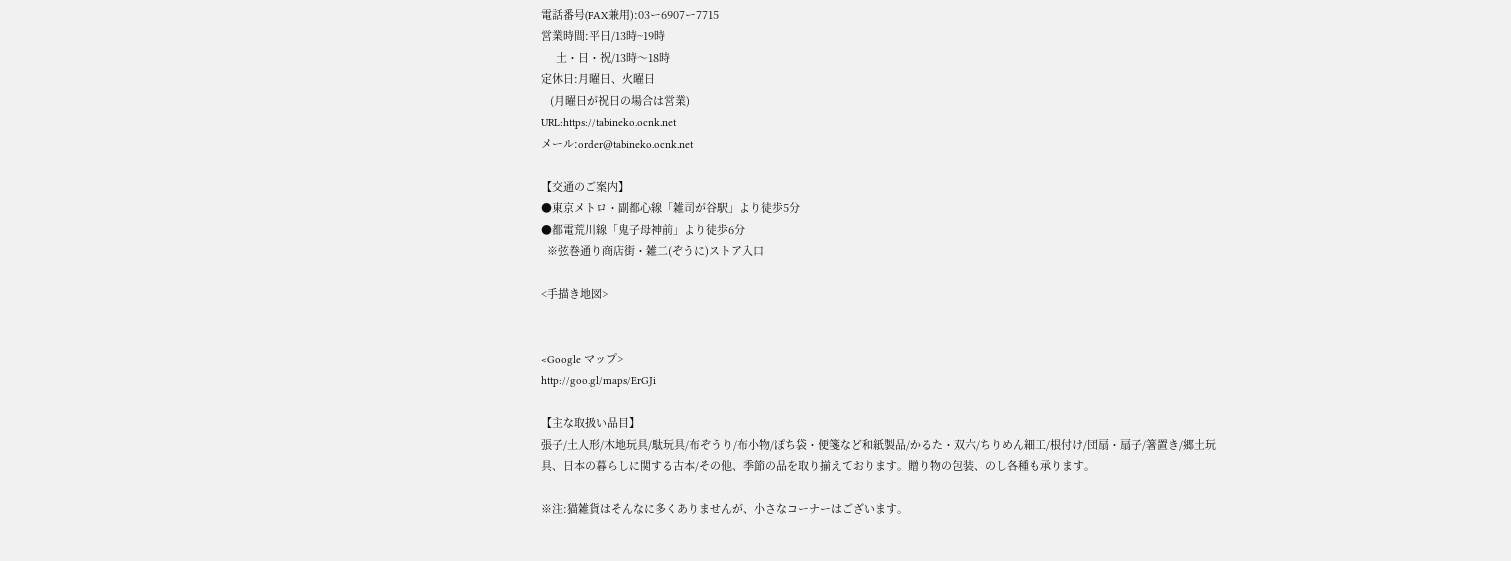電話番号(FAX兼用):03ー6907ー7715
営業時間:平日/13時~19時
     土・日・祝/13時〜18時
定休日:月曜日、火曜日
   (月曜日が祝日の場合は営業)
URL:https://tabineko.ocnk.net
メール:order@tabineko.ocnk.net

【交通のご案内】
●東京メトロ・副都心線「雑司が谷駅」より徒歩5分
●都電荒川線「鬼子母神前」より徒歩6分
  ※弦巻通り商店街・雑二(ぞうに)ストア入口

<手描き地図>


<Google マップ>
http://goo.gl/maps/ErGJi

【主な取扱い品目】
張子/土人形/木地玩具/駄玩具/布ぞうり/布小物/ぽち袋・便箋など和紙製品/かるた・双六/ちりめん細工/根付け/団扇・扇子/箸置き/郷土玩具、日本の暮らしに関する古本/その他、季節の品を取り揃えております。贈り物の包装、のし各種も承ります。

※注:猫雑貨はそんなに多くありませんが、小さなコーナーはございます。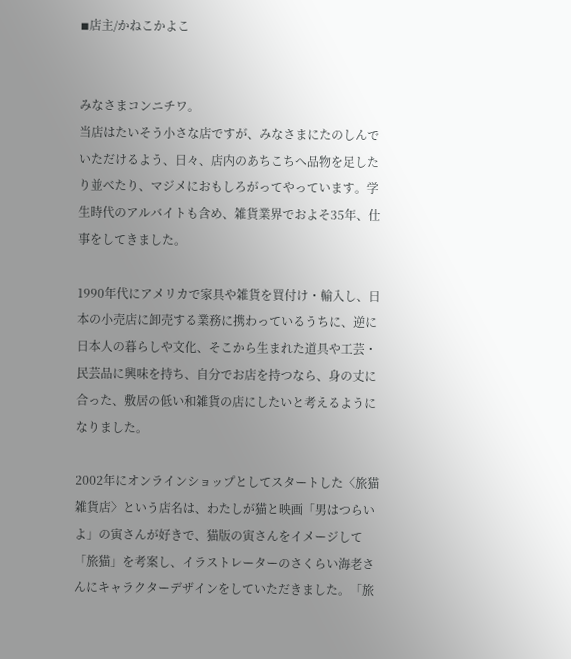◾店主/かねこかよこ


みなさまコンニチワ。
当店はたいそう小さな店ですが、みなさまにたのしんでいただけるよう、日々、店内のあちこちへ品物を足したり並べたり、マジメにおもしろがってやっています。学生時代のアルバイトも含め、雑貨業界でおよそ35年、仕事をしてきました。

1990年代にアメリカで家具や雑貨を買付け・輸入し、日本の小売店に卸売する業務に携わっているうちに、逆に日本人の暮らしや文化、そこから生まれた道具や工芸・民芸品に興味を持ち、自分でお店を持つなら、身の丈に合った、敷居の低い和雑貨の店にしたいと考えるようになりました。

2002年にオンラインショップとしてスタートした〈旅猫雑貨店〉という店名は、わたしが猫と映画「男はつらいよ」の寅さんが好きで、猫版の寅さんをイメージして「旅猫」を考案し、イラストレーターのさくらい海老さんにキャラクターデザインをしていただきました。「旅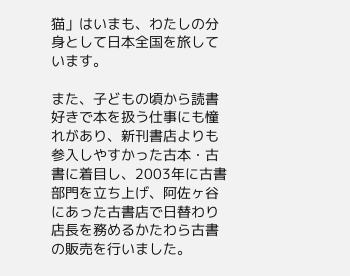猫」はいまも、わたしの分身として日本全国を旅しています。

また、子どもの頃から読書好きで本を扱う仕事にも憧れがあり、新刊書店よりも参入しやすかった古本・古書に着目し、2003年に古書部門を立ち上げ、阿佐ヶ谷にあった古書店で日替わり店長を務めるかたわら古書の販売を行いました。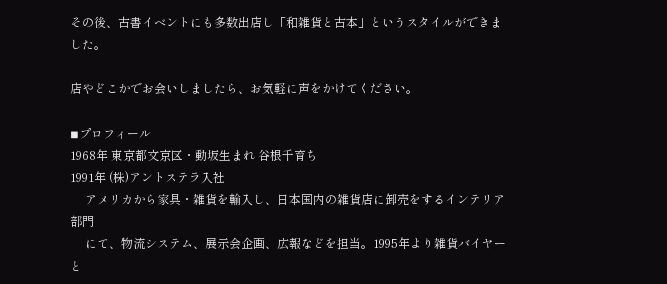その後、古書イベントにも多数出店し「和雑貨と古本」というスタイルができました。

店やどこかでお会いしましたら、お気軽に声をかけてください。

◾プロフィール
1968年 東京都文京区・動坂生まれ 谷根千育ち
1991年 (株)アントステラ入社
     アメリカから家具・雑貨を輸入し、日本国内の雑貨店に卸売をするインテリア部門
     にて、物流システム、展示会企画、広報などを担当。1995年より雑貨バイヤーと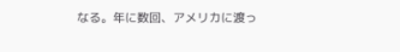なる。年に数回、アメリカに渡っ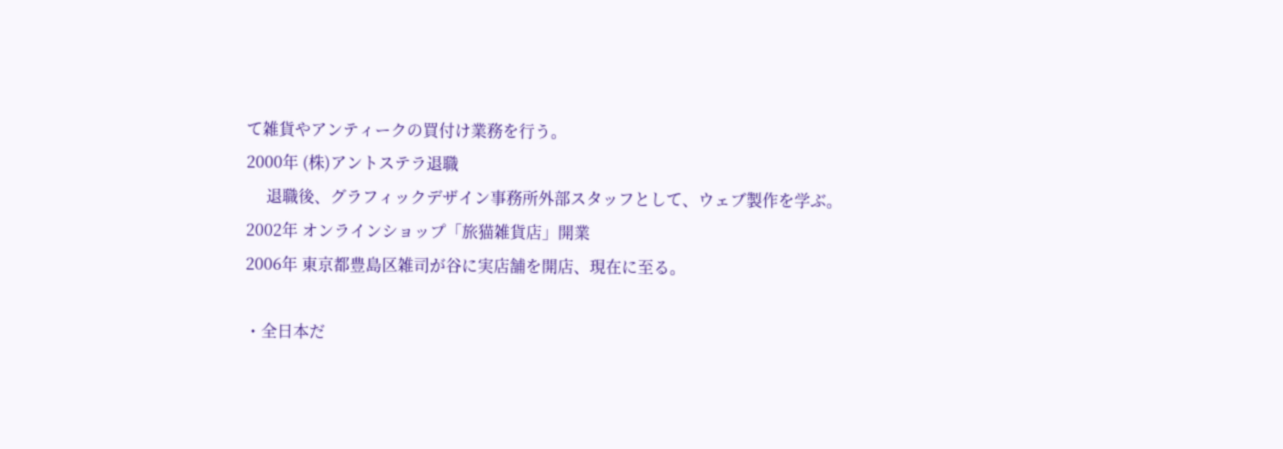て雑貨やアンティークの買付け業務を行う。
2000年 (株)アントステラ退職
     退職後、グラフィックデザイン事務所外部スタッフとして、ウェブ製作を学ぶ。
2002年 オンラインショップ「旅猫雑貨店」開業
2006年 東京都豊島区雑司が谷に実店舗を開店、現在に至る。

・全日本だ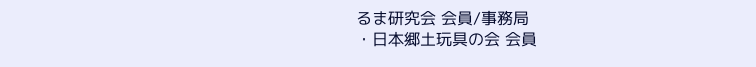るま研究会 会員/事務局
・日本郷土玩具の会 会員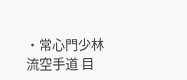・常心門少林流空手道 目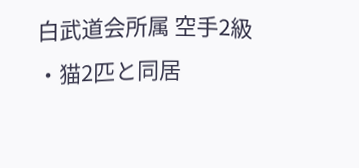白武道会所属 空手2級
・猫2匹と同居